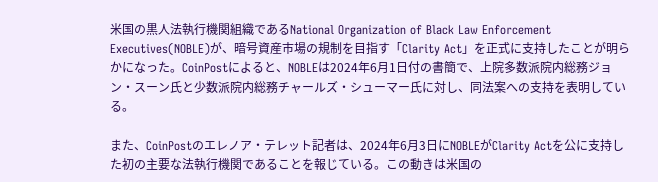米国の黒人法執行機関組織であるNational Organization of Black Law Enforcement Executives(NOBLE)が、暗号資産市場の規制を目指す「Clarity Act」を正式に支持したことが明らかになった。CoinPostによると、NOBLEは2024年6月1日付の書簡で、上院多数派院内総務ジョン・スーン氏と少数派院内総務チャールズ・シューマー氏に対し、同法案への支持を表明している。

また、CoinPostのエレノア・テレット記者は、2024年6月3日にNOBLEがClarity Actを公に支持した初の主要な法執行機関であることを報じている。この動きは米国の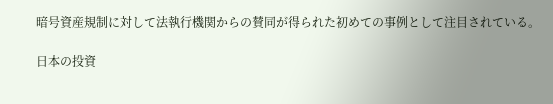暗号資産規制に対して法執行機関からの賛同が得られた初めての事例として注目されている。

日本の投資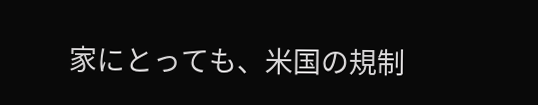家にとっても、米国の規制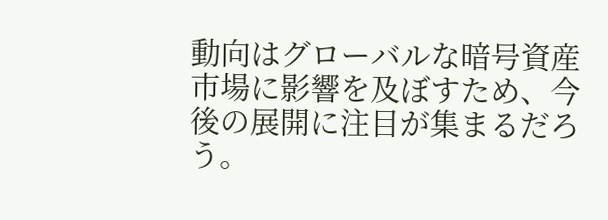動向はグローバルな暗号資産市場に影響を及ぼすため、今後の展開に注目が集まるだろう。